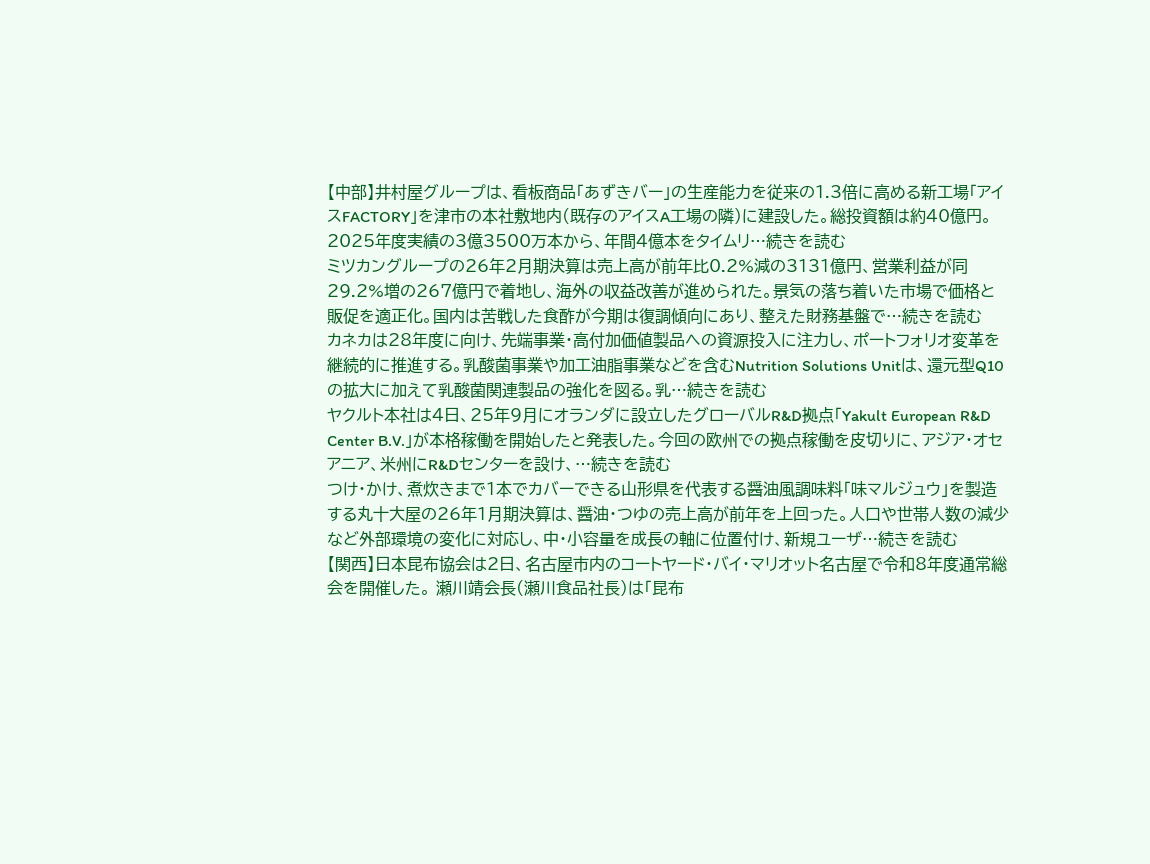【中部】井村屋グループは、看板商品「あずきバー」の生産能力を従来の1.3倍に高める新工場「アイスFACTORY」を津市の本社敷地内(既存のアイスA工場の隣)に建設した。総投資額は約40億円。2025年度実績の3億3500万本から、年間4億本をタイムリ…続きを読む
ミツカングループの26年2月期決算は売上高が前年比0.2%減の3131億円、営業利益が同29.2%増の267億円で着地し、海外の収益改善が進められた。景気の落ち着いた市場で価格と販促を適正化。国内は苦戦した食酢が今期は復調傾向にあり、整えた財務基盤で…続きを読む
カネカは28年度に向け、先端事業・高付加価値製品への資源投入に注力し、ポートフォリオ変革を継続的に推進する。乳酸菌事業や加工油脂事業などを含むNutrition Solutions Unitは、還元型Q10の拡大に加えて乳酸菌関連製品の強化を図る。乳…続きを読む
ヤクルト本社は4日、25年9月にオランダに設立したグローバルR&D拠点「Yakult European R&D Center B.V.」が本格稼働を開始したと発表した。今回の欧州での拠点稼働を皮切りに、アジア・オセアニア、米州にR&Dセンターを設け、…続きを読む
つけ・かけ、煮炊きまで1本でカバーできる山形県を代表する醤油風調味料「味マルジュウ」を製造する丸十大屋の26年1月期決算は、醤油・つゆの売上高が前年を上回った。人口や世帯人数の減少など外部環境の変化に対応し、中・小容量を成長の軸に位置付け、新規ユーザ…続きを読む
【関西】日本昆布協会は2日、名古屋市内のコートヤード・バイ・マリオット名古屋で令和8年度通常総会を開催した。 瀬川靖会長(瀬川食品社長)は「昆布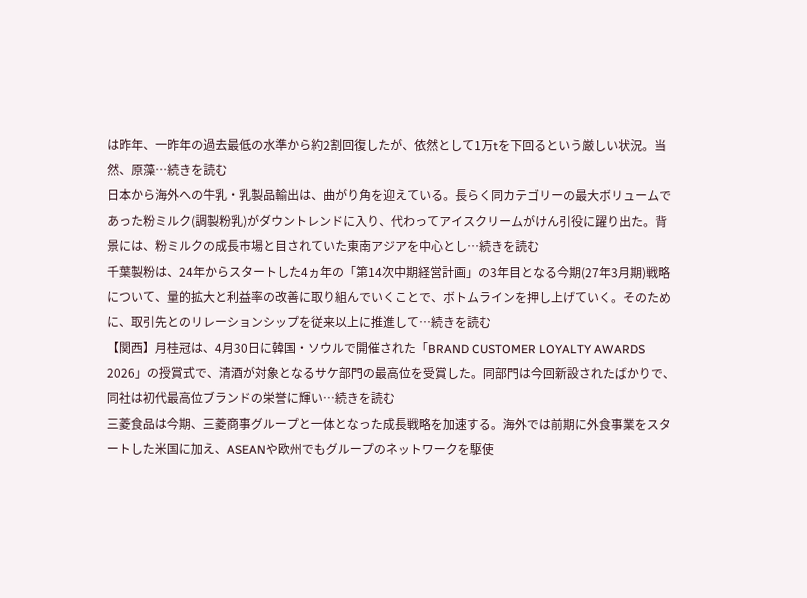は昨年、一昨年の過去最低の水準から約2割回復したが、依然として1万tを下回るという厳しい状況。当然、原藻…続きを読む
日本から海外への牛乳・乳製品輸出は、曲がり角を迎えている。長らく同カテゴリーの最大ボリュームであった粉ミルク(調製粉乳)がダウントレンドに入り、代わってアイスクリームがけん引役に躍り出た。背景には、粉ミルクの成長市場と目されていた東南アジアを中心とし…続きを読む
千葉製粉は、24年からスタートした4ヵ年の「第14次中期経営計画」の3年目となる今期(27年3月期)戦略について、量的拡大と利益率の改善に取り組んでいくことで、ボトムラインを押し上げていく。そのために、取引先とのリレーションシップを従来以上に推進して…続きを読む
【関西】月桂冠は、4月30日に韓国・ソウルで開催された「BRAND CUSTOMER LOYALTY AWARDS 2026」の授賞式で、清酒が対象となるサケ部門の最高位を受賞した。同部門は今回新設されたばかりで、同社は初代最高位ブランドの栄誉に輝い…続きを読む
三菱食品は今期、三菱商事グループと一体となった成長戦略を加速する。海外では前期に外食事業をスタートした米国に加え、ASEANや欧州でもグループのネットワークを駆使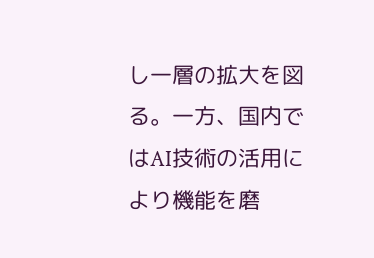し一層の拡大を図る。一方、国内ではAI技術の活用により機能を磨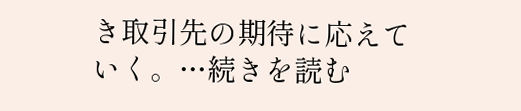き取引先の期待に応えていく。…続きを読む